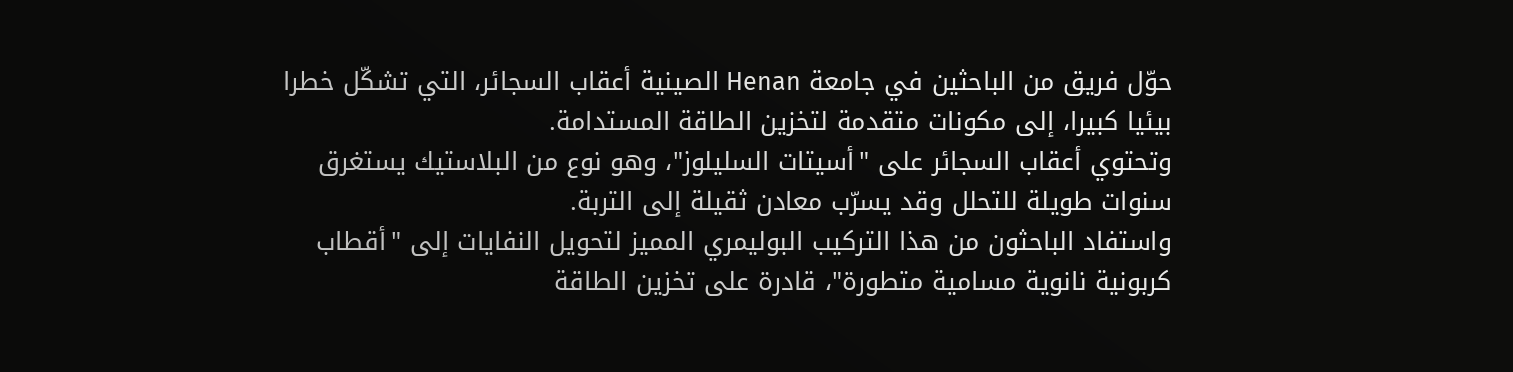حوّل فريق من الباحثين في جامعة Henan الصينية أعقاب السجائر، التي تشكّل خطرا بيئيا كبيرا، إلى مكونات متقدمة لتخزين الطاقة المستدامة.
وتحتوي أعقاب السجائر على "أسيتات السليلوز"، وهو نوع من البلاستيك يستغرق سنوات طويلة للتحلل وقد يسرّب معادن ثقيلة إلى التربة.
واستفاد الباحثون من هذا التركيب البوليمري المميز لتحويل النفايات إلى "أقطاب كربونية نانوية مسامية متطورة"، قادرة على تخزين الطاقة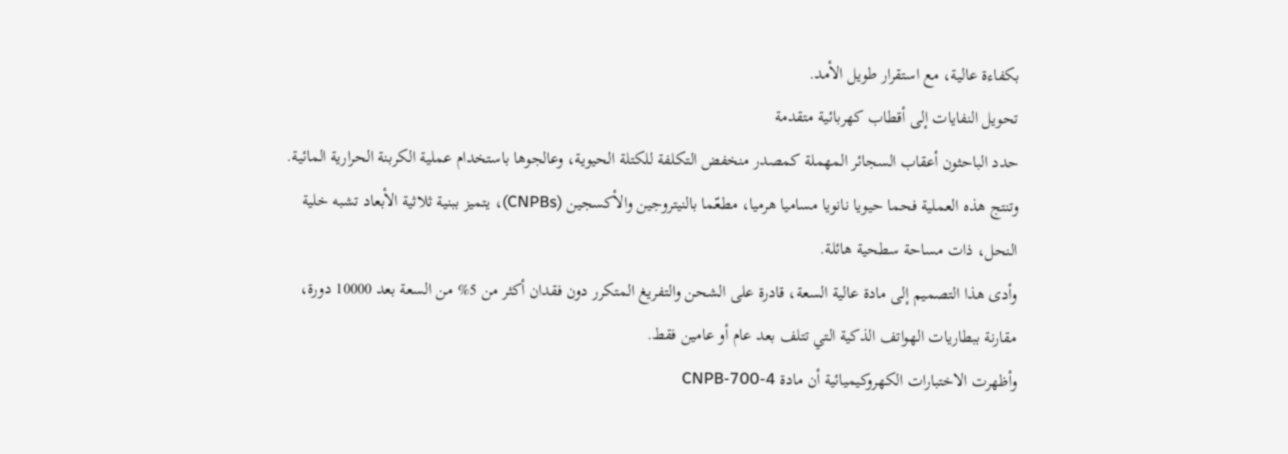بكفاءة عالية، مع استقرار طويل الأمد.
تحويل النفايات إلى أقطاب كهربائية متقدمة
حدد الباحثون أعقاب السجائر المهملة كمصدر منخفض التكلفة للكتلة الحيوية، وعالجوها باستخدام عملية الكربنة الحرارية المائية. وتنتج هذه العملية فحما حيويا نانويا مساميا هرميا، مطعّما بالنيتروجين والأكسجين (CNPBs)، يتميز ببنية ثلاثية الأبعاد تشبه خلية النحل، ذات مساحة سطحية هائلة.
وأدى هذا التصميم إلى مادة عالية السعة، قادرة على الشحن والتفريغ المتكرر دون فقدان أكثر من 5% من السعة بعد 10000 دورة، مقارنة ببطاريات الهواتف الذكية التي تتلف بعد عام أو عامين فقط.
وأظهرت الاختبارات الكهروكيميائية أن مادة CNPB-700-4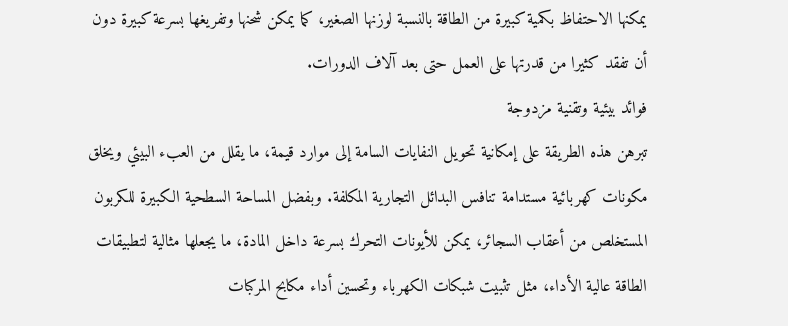يمكنها الاحتفاظ بكمية كبيرة من الطاقة بالنسبة لوزنها الصغير، كما يمكن شحنها وتفريغها بسرعة كبيرة دون أن تفقد كثيرا من قدرتها على العمل حتى بعد آلاف الدورات.
فوائد بيئية وتقنية مزدوجة
تبرهن هذه الطريقة على إمكانية تحويل النفايات السامة إلى موارد قيمة، ما يقلل من العبء البيئي ويخلق مكونات كهربائية مستدامة تنافس البدائل التجارية المكلفة. وبفضل المساحة السطحية الكبيرة للكربون المستخلص من أعقاب السجائر، يمكن للأيونات التحرك بسرعة داخل المادة، ما يجعلها مثالية لتطبيقات الطاقة عالية الأداء، مثل تثبيت شبكات الكهرباء وتحسين أداء مكابح المركبات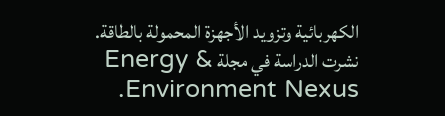الكهربائية وتزويد الأجهزة المحمولة بالطاقة.
نشرت الدراسة في مجلة Energy & Environment Nexus.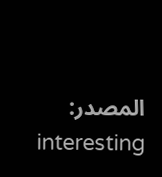المصدر: interesting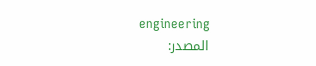engineering
المصدر: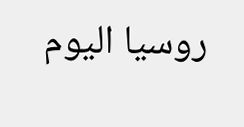روسيا اليوم